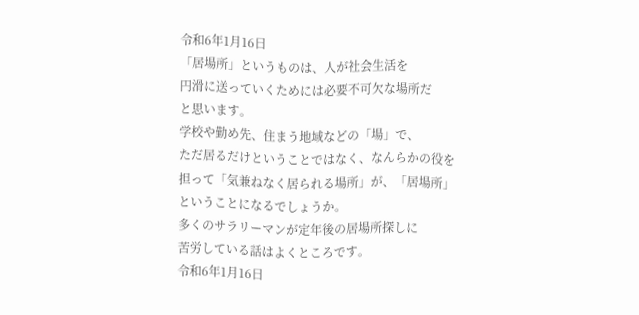令和6年1月16日
「居場所」というものは、人が社会生活を
円滑に送っていくためには必要不可欠な場所だ
と思います。
学校や勤め先、住まう地域などの「場」で、
ただ居るだけということではなく、なんらかの役を
担って「気兼ねなく居られる場所」が、「居場所」
ということになるでしょうか。
多くのサラリーマンが定年後の居場所探しに
苦労している話はよくところです。
令和6年1月16日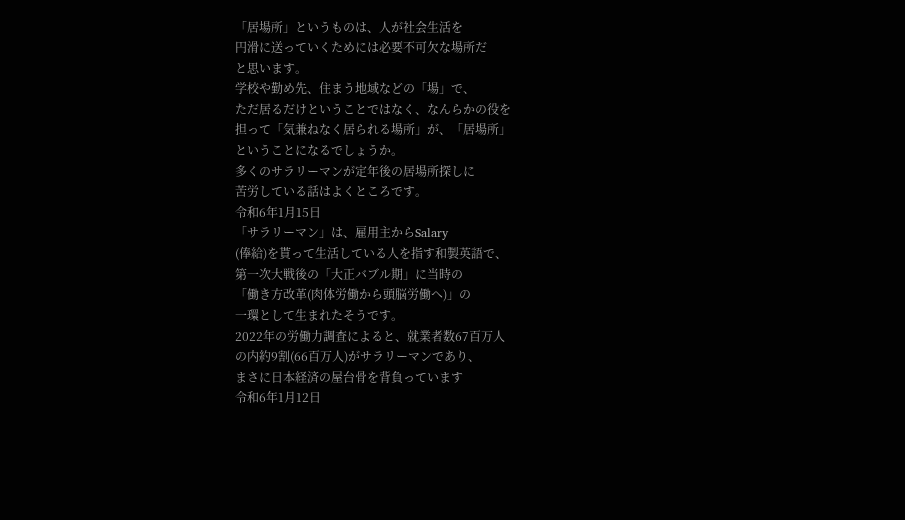「居場所」というものは、人が社会生活を
円滑に送っていくためには必要不可欠な場所だ
と思います。
学校や勤め先、住まう地域などの「場」で、
ただ居るだけということではなく、なんらかの役を
担って「気兼ねなく居られる場所」が、「居場所」
ということになるでしょうか。
多くのサラリーマンが定年後の居場所探しに
苦労している話はよくところです。
令和6年1月15日
「サラリーマン」は、雇用主からSalary
(俸給)を貰って生活している人を指す和製英語で、
第一次大戦後の「大正バブル期」に当時の
「働き方改革(肉体労働から頭脳労働へ)」の
一環として生まれたそうです。
2022年の労働力調査によると、就業者数67百万人
の内約9割(66百万人)がサラリーマンであり、
まさに日本経済の屋台骨を背負っています
令和6年1月12日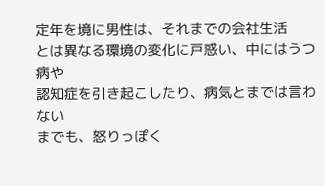定年を境に男性は、それまでの会社生活
とは異なる環境の変化に戸惑い、中にはうつ病や
認知症を引き起こしたり、病気とまでは言わない
までも、怒りっぽく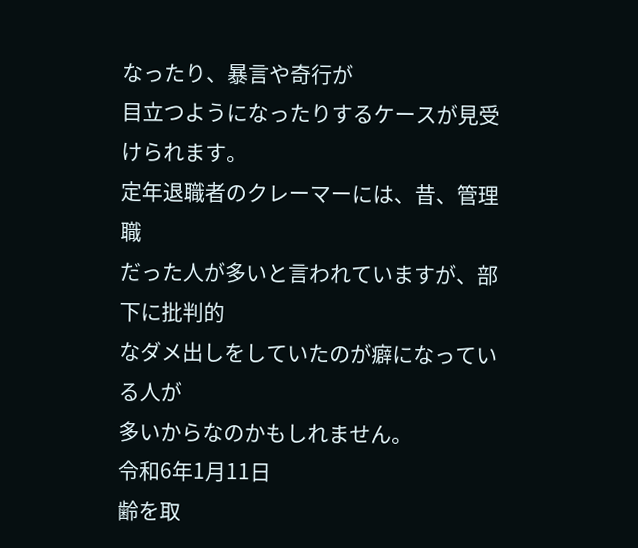なったり、暴言や奇行が
目立つようになったりするケースが見受けられます。
定年退職者のクレーマーには、昔、管理職
だった人が多いと言われていますが、部下に批判的
なダメ出しをしていたのが癖になっている人が
多いからなのかもしれません。
令和6年1月11日
齢を取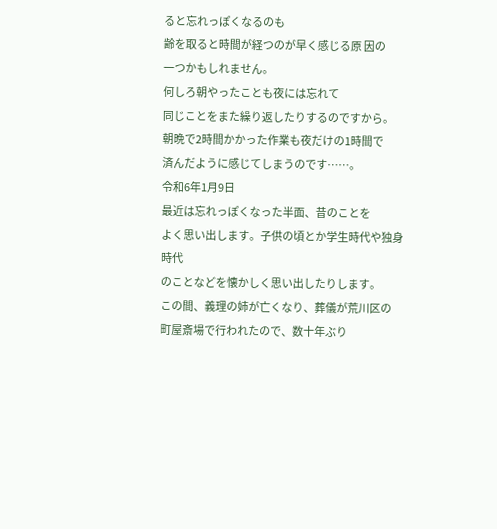ると忘れっぽくなるのも
齢を取ると時間が経つのが早く感じる原 因の
一つかもしれません。
何しろ朝やったことも夜には忘れて
同じことをまた繰り返したりするのですから。
朝晩で2時間かかった作業も夜だけの1時間で
済んだように感じてしまうのです……。
令和6年1月9日
最近は忘れっぽくなった半面、昔のことを
よく思い出します。子供の頃とか学生時代や独身時代
のことなどを懐かしく思い出したりします。
この間、義理の姉が亡くなり、葬儀が荒川区の
町屋斎場で行われたので、数十年ぶり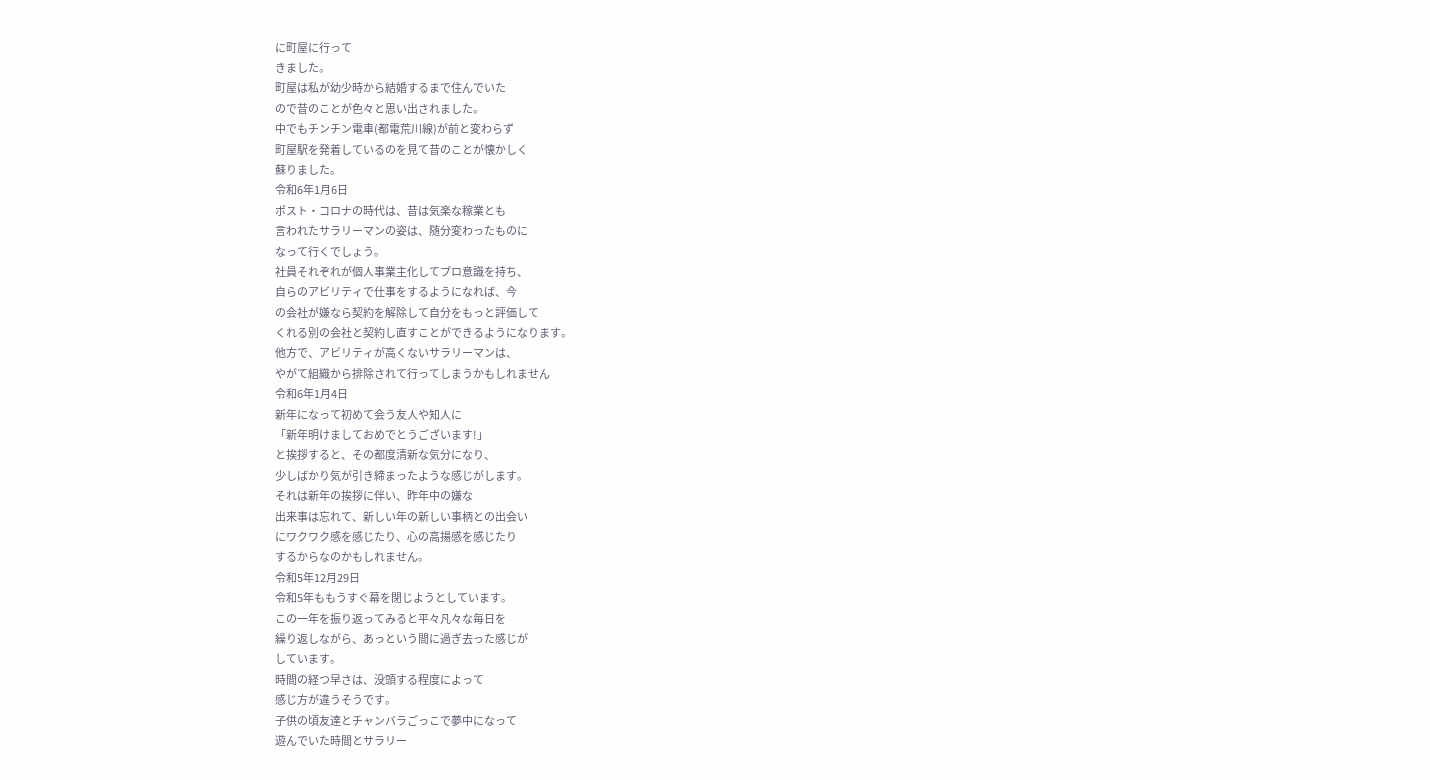に町屋に行って
きました。
町屋は私が幼少時から結婚するまで住んでいた
ので昔のことが色々と思い出されました。
中でもチンチン電車(都電荒川線)が前と変わらず
町屋駅を発着しているのを見て昔のことが懐かしく
蘇りました。
令和6年1月6日
ポスト・コロナの時代は、昔は気楽な稼業とも
言われたサラリーマンの姿は、随分変わったものに
なって行くでしょう。
社員それぞれが個人事業主化してプロ意識を持ち、
自らのアビリティで仕事をするようになれば、今
の会社が嫌なら契約を解除して自分をもっと評価して
くれる別の会社と契約し直すことができるようになります。
他方で、アビリティが高くないサラリーマンは、
やがて組織から排除されて行ってしまうかもしれません
令和6年1月4日
新年になって初めて会う友人や知人に
「新年明けましておめでとうございます!」
と挨拶すると、その都度清新な気分になり、
少しばかり気が引き締まったような感じがします。
それは新年の挨拶に伴い、昨年中の嫌な
出来事は忘れて、新しい年の新しい事柄との出会い
にワクワク感を感じたり、心の高揚感を感じたり
するからなのかもしれません。
令和5年12月29日
令和5年ももうすぐ幕を閉じようとしています。
この一年を振り返ってみると平々凡々な毎日を
繰り返しながら、あっという間に過ぎ去った感じが
しています。
時間の経つ早さは、没頭する程度によって
感じ方が違うそうです。
子供の頃友達とチャンバラごっこで夢中になって
遊んでいた時間とサラリー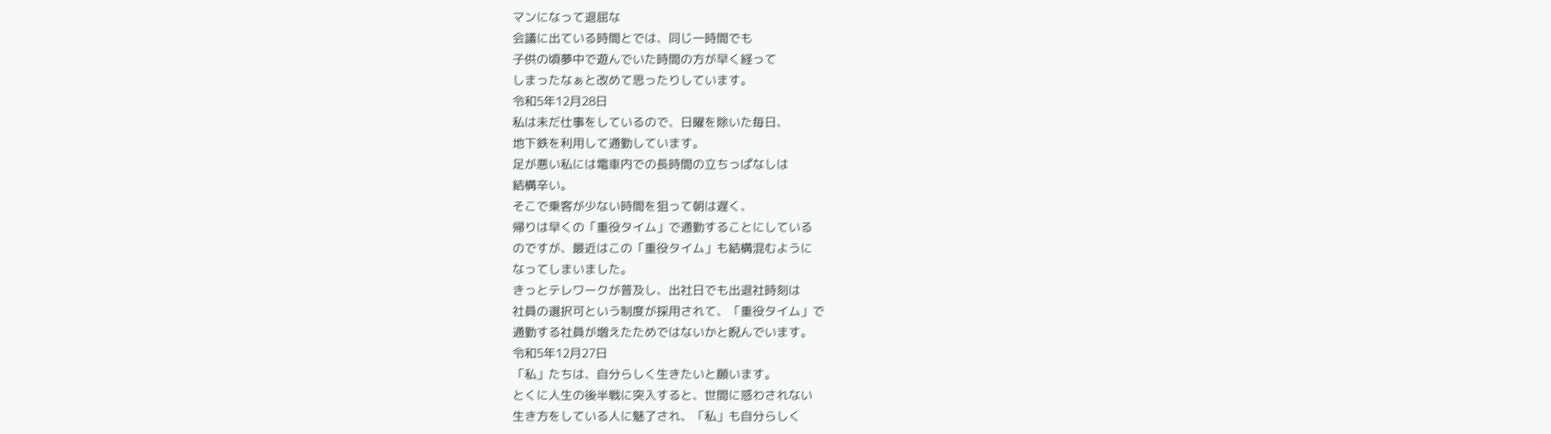マンになって退屈な
会議に出ている時間とでは、同じ一時間でも
子供の頃夢中で遊んでいた時間の方が早く経って
しまったなぁと改めて思ったりしています。
令和5年12月28日
私は未だ仕事をしているので、日曜を除いた毎日、
地下鉄を利用して通勤しています。
足が悪い私には電車内での長時間の立ちっぱなしは
結構辛い。
そこで乗客が少ない時間を狙って朝は遅く、
帰りは早くの「重役タイム」で通勤することにしている
のですが、最近はこの「重役タイム」も結構混むように
なってしまいました。
きっとテレワークが普及し、出社日でも出退社時刻は
社員の選択可という制度が採用されて、「重役タイム」で
通勤する社員が増えたためではないかと睨んでいます。
令和5年12月27日
「私」たちは、自分らしく生きたいと願います。
とくに人生の後半戦に突入すると、世間に惑わされない
生き方をしている人に魅了され、「私」も自分らしく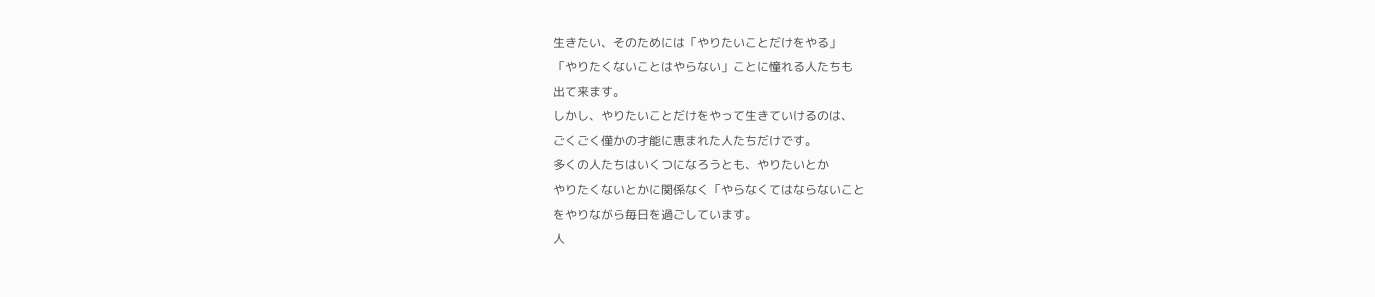生きたい、そのためには「やりたいことだけをやる」
「やりたくないことはやらない」ことに憧れる人たちも
出て来ます。
しかし、やりたいことだけをやって生きていけるのは、
ごくごく僅かの才能に恵まれた人たちだけです。
多くの人たちはいくつになろうとも、やりたいとか
やりたくないとかに関係なく「やらなくてはならないこと
をやりながら毎日を過ごしています。
人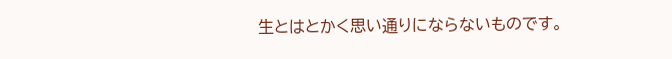生とはとかく思い通りにならないものです。